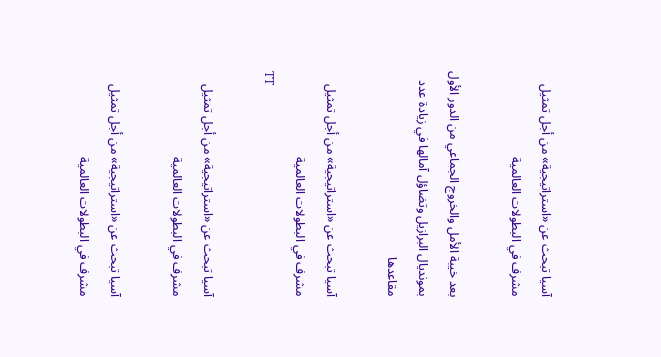آسيا تبحث عن «استراتيجية» من أجل تمثيل مشرف في البطولات العالمية

بعد خيبة الأمل والخروج الجماعي من الدور الأول بمونديال البرازيل وتضاؤل آمالها في زيادة عدد مقاعدها

آسيا تبحث عن «استراتيجية» من أجل تمثيل مشرف في البطولات العالمية
TT

آسيا تبحث عن «استراتيجية» من أجل تمثيل مشرف في البطولات العالمية

آسيا تبحث عن «استراتيجية» من أجل تمثيل مشرف في البطولات العالمية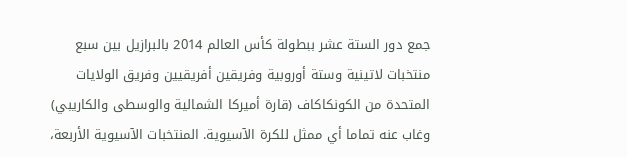جمع دور الستة عشر ببطولة كأس العالم 2014 بالبرازيل بين سبع منتخبات لاتينية وستة أوروبية وفريقين أفريقيين وفريق الولايات المتحدة من الكونكاكاف (قارة أميركا الشمالية والوسطى والكاريبي) وغاب عنه تماما أي ممثل للكرة الآسيوية. المنتخبات الآسيوية الأربعة،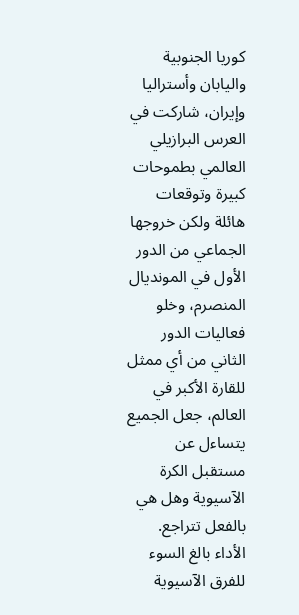كوريا الجنوبية واليابان وأستراليا وإيران، شاركت في العرس البرازيلي العالمي بطموحات كبيرة وتوقعات هائلة ولكن خروجها الجماعي من الدور الأول في المونديال المنصرم، وخلو فعاليات الدور الثاني من أي ممثل للقارة الأكبر في العالم، جعل الجميع يتساءل عن مستقبل الكرة الآسيوية وهل هي بالفعل تتراجع.
الأداء بالغ السوء للفرق الآسيوية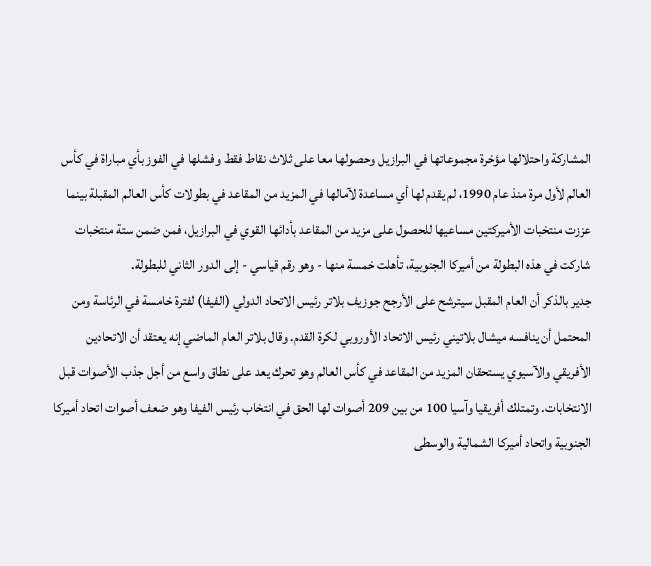المشاركة واحتلالها مؤخرة مجموعاتها في البرازيل وحصولها معا على ثلاث نقاط فقط وفشلها في الفوز بأي مباراة في كأس العالم لأول مرة منذ عام 1990، لم يقدم لها أي مساعدة لآمالها في المزيد من المقاعد في بطولات كأس العالم المقبلة بينما عززت منتخبات الأميركتين مساعيها للحصول على مزيد من المقاعد بأدائها القوي في البرازيل، فمن ضمن ستة منتخبات شاركت في هذه البطولة من أميركا الجنوبية، تأهلت خمسة منها - وهو رقم قياسي - إلى الدور الثاني للبطولة.
جدير بالذكر أن العام المقبل سيترشح على الأرجح جوزيف بلاتر رئيس الاتحاد الدولي (الفيفا) لفترة خامسة في الرئاسة ومن المحتمل أن ينافسه ميشال بلاتيني رئيس الاتحاد الأوروبي لكرة القدم. وقال بلاتر العام الماضي إنه يعتقد أن الاتحادين الأفريقي والآسيوي يستحقان المزيد من المقاعد في كأس العالم وهو تحرك يعد على نطاق واسع من أجل جذب الأصوات قبل الانتخابات. وتمتلك أفريقيا وآسيا 100 من بين 209 أصوات لها الحق في انتخاب رئيس الفيفا وهو ضعف أصوات اتحاد أميركا الجنوبية واتحاد أميركا الشمالية والوسطى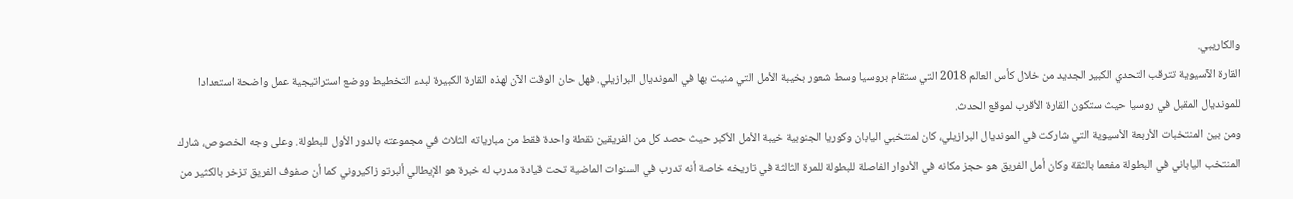والكاريبي.
القارة الآسيوية تترقب التحدي الكبير الجديد من خلال كأس العالم 2018 التي ستقام بروسيا وسط شعور بخيبة الأمل التي منيت بها في المونديال البرازيلي. فهل حان الوقت الآن لهذه القارة الكبيرة لبدء التخطيط ووضع استراتيجية عمل واضحة استعدادا للمونديال المقبل في روسيا حيث ستكون القارة الأقرب لموقع الحدث.
ومن بين المنتخبات الأربعة الأسيوية التي شاركت في المونديال البرازيلي، كان لمنتخبي اليابان وكوريا الجنوبية خيبة الأمل الأكبر حيث حصد كل من الفريقين نقطة واحدة فقط من مبارياته الثلاث في مجموعته بالدور الأول للبطولة. وعلى وجه الخصوص، شارك المنتخب الياباني في البطولة مفعما بالثقة وكان أمل الفريق هو حجز مكانه في الأدوار الفاصلة للبطولة للمرة الثالثة في تاريخه خاصة أنه تدرب في السنوات الماضية تحت قيادة مدرب له خبرة هو الإيطالي ألبرتو زاكيروني كما أن صفوف الفريق تزخر بالكثير من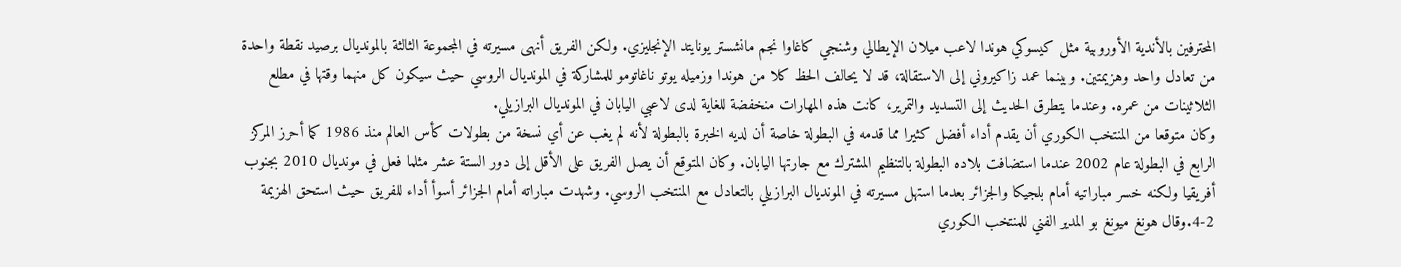المحترفين بالأندية الأوروبية مثل كيسوكي هوندا لاعب ميلان الإيطالي وشنجي كاغاوا نجم مانشستر يونايتد الإنجليزي. ولكن الفريق أنهى مسيرته في المجموعة الثالثة بالمونديال برصيد نقطة واحدة من تعادل واحد وهزيمتين. وبينما عمد زاكيروني إلى الاستقالة، قد لا يحالف الحظ كلا من هوندا وزميله يوتو ناغاتومو للمشاركة في المونديال الروسي حيث سيكون كل منهما وقتها في مطلع الثلاثينات من عمره. وعندما يتطرق الحديث إلى التسديد والتمرير، كانت هذه المهارات منخفضة للغاية لدى لاعبي اليابان في المونديال البرازيلي.
وكان متوقعا من المنتخب الكوري أن يقدم أداء أفضل كثيرا مما قدمه في البطولة خاصة أن لديه الخبرة بالبطولة لأنه لم يغب عن أي نسخة من بطولات كأس العالم منذ 1986 كما أحرز المركز الرابع في البطولة عام 2002 عندما استضافت بلاده البطولة بالتنظيم المشترك مع جارتها اليابان. وكان المتوقع أن يصل الفريق على الأقل إلى دور الستة عشر مثلما فعل في مونديال 2010 بجنوب أفريقيا ولكنه خسر مباراتيه أمام بلجيكا والجزائر بعدما استهل مسيرته في المونديال البرازيلي بالتعادل مع المنتخب الروسي. وشهدت مباراته أمام الجزائر أسوأ أداء للفريق حيث استحق الهزيمة 2-4.وقال هونغ ميونغ بو المدير الفني للمنتخب الكوري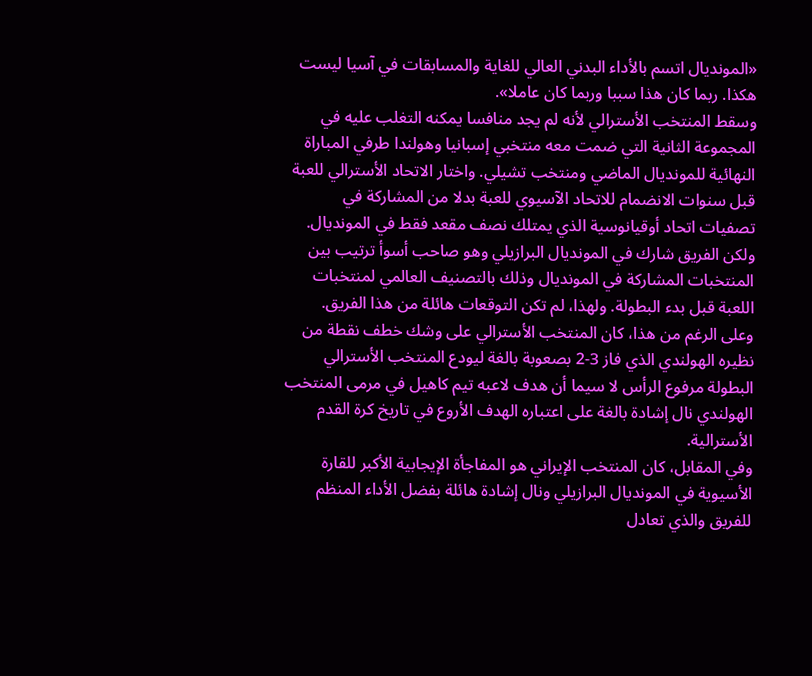«المونديال اتسم بالأداء البدني العالي للغاية والمسابقات في آسيا ليست هكذا. ربما كان هذا سببا وربما كان عاملا».
وسقط المنتخب الأسترالي لأنه لم يجد منافسا يمكنه التغلب عليه في المجموعة الثانية التي ضمت معه منتخبي إسبانيا وهولندا طرفي المباراة النهائية للمونديال الماضي ومنتخب تشيلي. واختار الاتحاد الأسترالي للعبة قبل سنوات الانضمام للاتحاد الآسيوي للعبة بدلا من المشاركة في تصفيات اتحاد أوقيانوسية الذي يمتلك نصف مقعد فقط في المونديال. ولكن الفريق شارك في المونديال البرازيلي وهو صاحب أسوأ ترتيب بين المنتخبات المشاركة في المونديال وذلك بالتصنيف العالمي لمنتخبات اللعبة قبل بدء البطولة. ولهذا، لم تكن التوقعات هائلة من هذا الفريق.
وعلى الرغم من هذا، كان المنتخب الأسترالي على وشك خطف نقطة من نظيره الهولندي الذي فاز 3-2 بصعوبة بالغة ليودع المنتخب الأسترالي البطولة مرفوع الرأس لا سيما أن هدف لاعبه تيم كاهيل في مرمى المنتخب الهولندي نال إشادة بالغة على اعتباره الهدف الأروع في تاريخ كرة القدم الأسترالية.
وفي المقابل، كان المنتخب الإيراني هو المفاجأة الإيجابية الأكبر للقارة الأسيوية في المونديال البرازيلي ونال إشادة هائلة بفضل الأداء المنظم للفريق والذي تعادل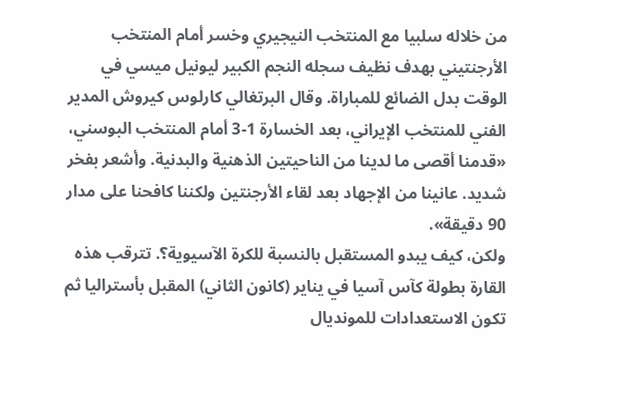من خلاله سلبيا مع المنتخب النيجيري وخسر أمام المنتخب الأرجنتيني بهدف نظيف سجله النجم الكبير ليونيل ميسي في الوقت بدل الضائع للمباراة. وقال البرتغالي كارلوس كيروش المدير الفني للمنتخب الإيراني، بعد الخسارة 1-3 أمام المنتخب البوسني، «قدمنا أقصى ما لدينا من الناحيتين الذهنية والبدنية. وأشعر بفخر شديد. عانينا من الإجهاد بعد لقاء الأرجنتين ولكننا كافحنا على مدار 90 دقيقة».
ولكن، كيف يبدو المستقبل بالنسبة للكرة الآسيوية؟. تترقب هذه القارة بطولة كآس آسيا في يناير (كانون الثاني) المقبل بأستراليا ثم تكون الاستعدادات للمونديال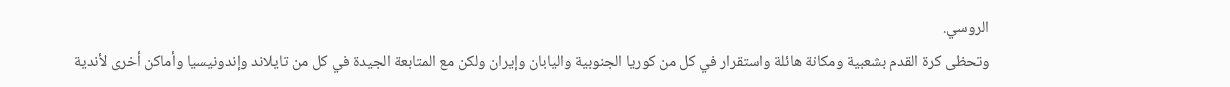الروسي.
وتحظى كرة القدم بشعبية ومكانة هائلة واستقرار في كل من كوريا الجنوبية واليابان وإيران ولكن مع المتابعة الجيدة في كل من تايلاند وإندونيسيا وأماكن أخرى لأندية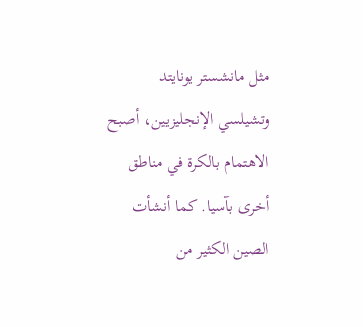مثل مانشستر يونايتد وتشيلسي الإنجليزيين، أصبح الاهتمام بالكرة في مناطق أخرى بآسيا. كما أنشأت الصين الكثير من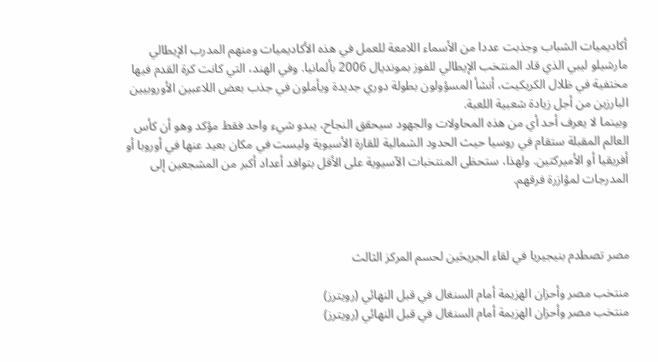أكاديميات الشباب وجذبت عددا من الأسماء اللامعة للعمل في هذه الأكاديميات ومنهم المدرب الإيطالي مارشيلو ليبي الذي قاد المنتخب الإيطالي للفوز بمونديال 2006 بألمانيا. وفي الهند، التي كانت كرة القدم فيها مختفية في ظلال الكريكيت، أنشأ المسؤولون بطولة دوري جديدة ويأملون في جذب بعض اللاعبين الأوروبيين البارزين من أجل زيادة شعبية اللعبة.
وبينما لا يعرف أحد أي من هذه المحاولات والجهود سيحقق النجاح، يبدو شيء واحد فقط مؤكد وهو أن كأس العالم المقبلة ستقام في روسيا حيث الحدود الشمالية للقارة الأسيوية وليست في مكان بعيد عنها في أوروبا أو أفريقيا أو الأميركتين. ولهذا، ستحظى المنتخبات الآسيوية على الأقل بتوافد أعداد أكبر من المشجعين إلى المدرجات لمؤازرة فرقهم.



مصر تصطدم بنيجيريا في لقاء الجريحَين لحسم المركز الثالث

منتخب مصر وأحزان الهزيمة أمام السنغال في قبل النهائي (رويترز)
منتخب مصر وأحزان الهزيمة أمام السنغال في قبل النهائي (رويترز)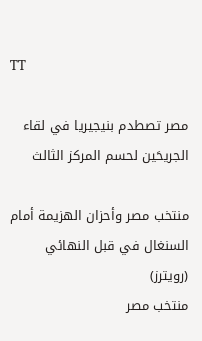TT

مصر تصطدم بنيجيريا في لقاء الجريحَين لحسم المركز الثالث

منتخب مصر وأحزان الهزيمة أمام السنغال في قبل النهائي (رويترز)
منتخب مصر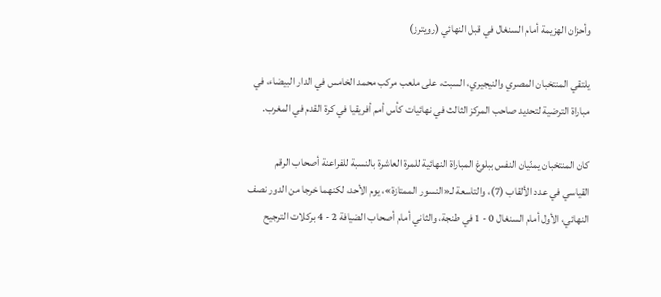وأحزان الهزيمة أمام السنغال في قبل النهائي (رويترز)

يلتقي المنتخبان المصري والنيجيري، السبت، على ملعب مركب محمد الخامس في الدار البيضاء، في مباراة الترضية لتحديد صاحب المركز الثالث في نهائيات كأس أمم أفريقيا في كرة القدم في المغرب.

كان المنتخبان يمنّيان النفس ببلوغ المباراة النهائية للمرة العاشرة بالنسبة للفراعنة أصحاب الرقم القياسي في عدد الألقاب (7)، والتاسعة لـ«النسور الممتازة»، يوم الأحد، لكنهما خرجا من الدور نصف النهائي، الأول أمام السنغال 0 - 1 في طنجة، والثاني أمام أصحاب الضيافة 2 - 4 بركلات الترجيح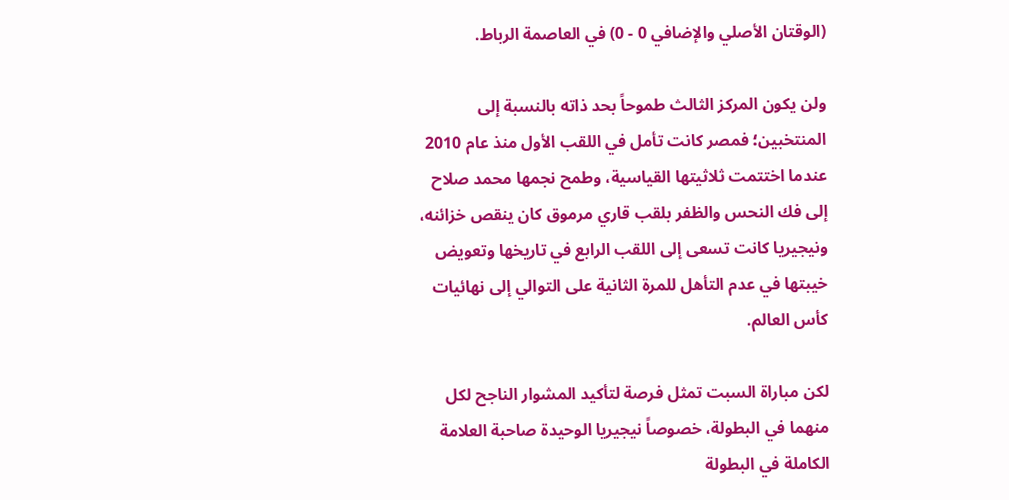(الوقتان الأصلي والإضافي 0 - 0) في العاصمة الرباط.

ولن يكون المركز الثالث طموحاً بحد ذاته بالنسبة إلى المنتخبين؛ فمصر كانت تأمل في اللقب الأول منذ عام 2010 عندما اختتمت ثلاثيتها القياسية، وطمح نجمها محمد صلاح إلى فك النحس والظفر بلقب قاري مرموق كان ينقص خزائنه، ونيجيريا كانت تسعى إلى اللقب الرابع في تاريخها وتعويض خيبتها في عدم التأهل للمرة الثانية على التوالي إلى نهائيات كأس العالم.

لكن مباراة السبت تمثل فرصة لتأكيد المشوار الناجح لكل منهما في البطولة، خصوصاً نيجيريا الوحيدة صاحبة العلامة الكاملة في البطولة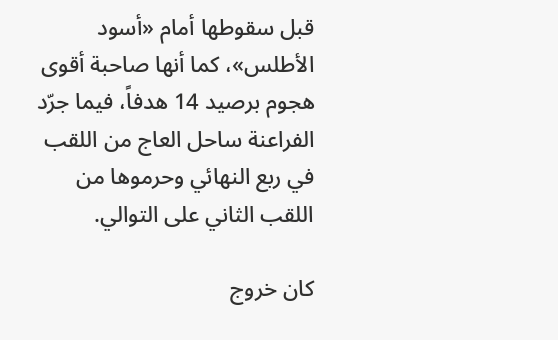قبل سقوطها أمام «أسود الأطلس»، كما أنها صاحبة أقوى هجوم برصيد 14 هدفاً، فيما جرّد الفراعنة ساحل العاج من اللقب في ربع النهائي وحرموها من اللقب الثاني على التوالي.

كان خروج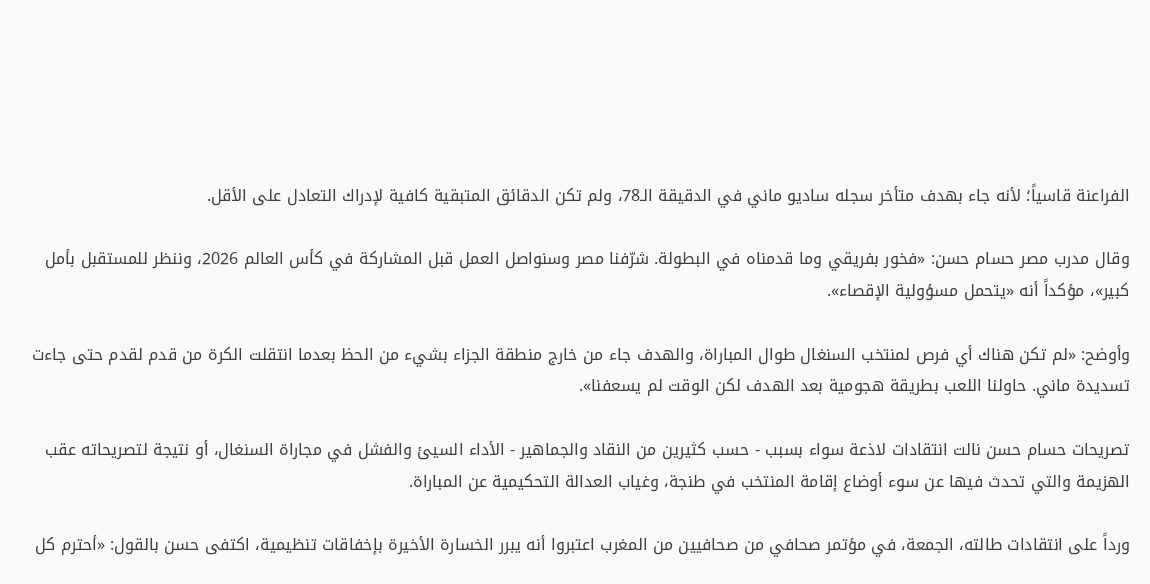الفراعنة قاسياً؛ لأنه جاء بهدف متأخر سجله ساديو ماني في الدقيقة الـ78، ولم تكن الدقائق المتبقية كافية لإدراك التعادل على الأقل.

وقال مدرب مصر حسام حسن: «فخور بفريقي وما قدمناه في البطولة. شرّفنا مصر وسنواصل العمل قبل المشاركة في كأس العالم 2026، وننظر للمستقبل بأمل كبير»، مؤكداً أنه «يتحمل مسؤولية الإقصاء».

وأوضح: «لم تكن هناك أي فرص لمنتخب السنغال طوال المباراة، والهدف جاء من خارج منطقة الجزاء بشيء من الحظ بعدما انتقلت الكرة من قدم لقدم حتى جاءت تسديدة ماني. حاولنا اللعب بطريقة هجومية بعد الهدف لكن الوقت لم يسعفنا».

تصريحات حسام حسن نالت انتقادات لاذعة سواء بسبب - حسب كثيرين من النقاد والجماهير - الأداء السيئ والفشل في مجاراة السنغال، أو نتيجة لتصريحاته عقب الهزيمة والتي تحدث فيها عن سوء أوضاع إقامة المنتخب في طنجة، وغياب العدالة التحكيمية عن المباراة.

ورداً على انتقادات طالته، الجمعة، في مؤتمر صحافي من صحافيين من المغرب اعتبروا أنه يبرر الخسارة الأخيرة بإخفاقات تنظيمية، اكتفى حسن بالقول: «أحترم كل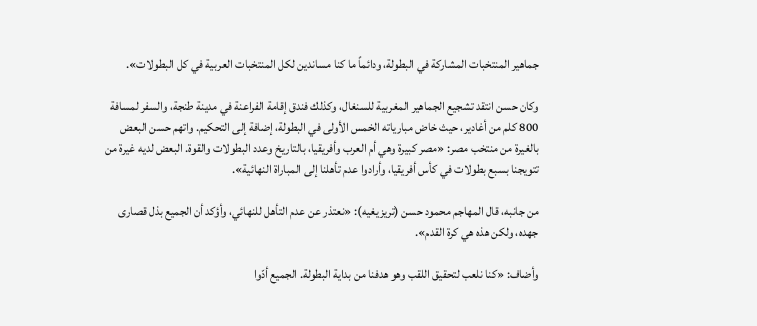جماهير المنتخبات المشاركة في البطولة، ودائماً ما كنا مساندين لكل المنتخبات العربية في كل البطولات».

وكان حسن انتقد تشجيع الجماهير المغربية للسنغال، وكذلك فندق إقامة الفراعنة في مدينة طنجة، والسفر لمسافة 800 كلم من أغادير، حيث خاض مبارياته الخمس الأولى في البطولة، إضافة إلى التحكيم. واتهم حسن البعض بالغيرة من منتخب مصر: «مصر كبيرة وهي أم العرب وأفريقيا، بالتاريخ وعدد البطولات والقوة. البعض لديه غيرة من تتويجنا بسبع بطولات في كأس أفريقيا، وأرادوا عدم تأهلنا إلى المباراة النهائية».

من جانبه، قال المهاجم محمود حسن (تريزيغيه): «نعتذر عن عدم التأهل للنهائي، وأؤكد أن الجميع بذل قصارى جهده، ولكن هذه هي كرة القدم».

وأضاف: «كنا نلعب لتحقيق اللقب وهو هدفنا من بداية البطولة. الجميع أدّوا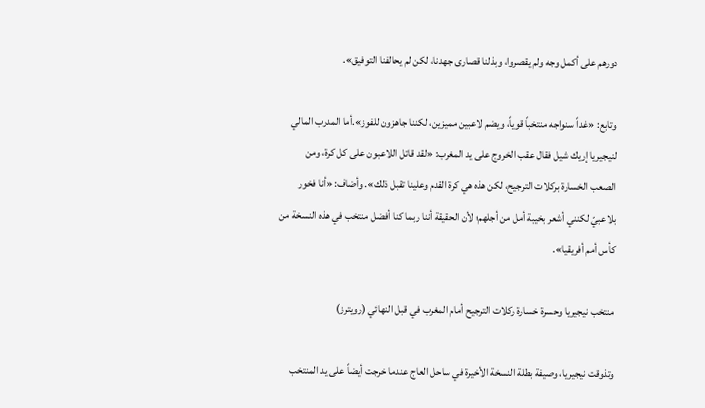دورهم على أكمل وجه ولم يقصروا، وبذلنا قصارى جهدنا، لكن لم يحالفنا التوفيق».

وتابع: «غداً سنواجه منتخباً قوياً، ويضم لاعبين مميزين، لكننا جاهزون للفوز».أما المدرب المالي لنيجيريا إريك شيل فقال عقب الخروج على يد المغرب: «لقد قاتل اللاعبون على كل كرة، ومن الصعب الخسارة بركلات الترجيح، لكن هذه هي كرة القدم وعلينا تقبل ذلك». وأضاف: «أنا فخور بلاعبيّ لكنني أشعر بخيبة أمل من أجلهم؛ لأن الحقيقة أننا ربما كنا أفضل منتخب في هذه النسخة من كأس أمم أفريقيا».

منتخب نيجيريا وحسرة خسارة ركلات الترجيح أمام المغرب في قبل النهائي (رويترز)

وتذوقت نيجيريا، وصيفة بطلة النسخة الأخيرة في ساحل العاج عندما خرجت أيضاً على يد المنتخب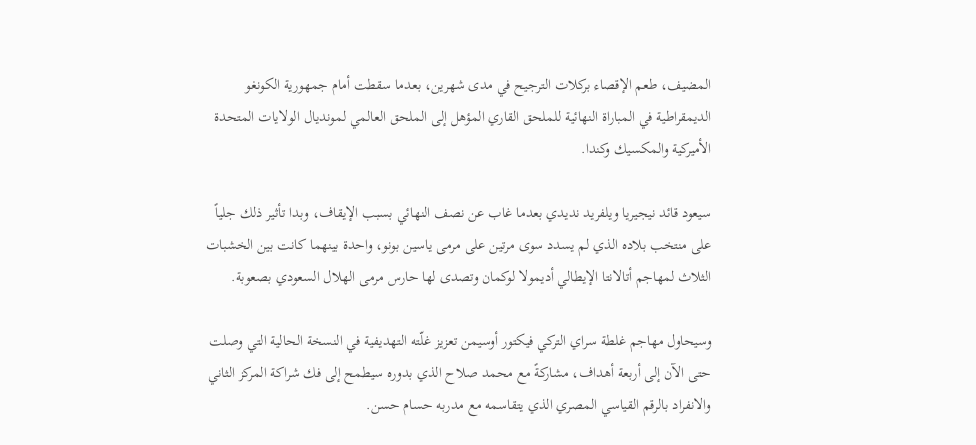المضيف، طعم الإقصاء بركلات الترجيح في مدى شهرين، بعدما سقطت أمام جمهورية الكونغو الديمقراطية في المباراة النهائية للملحق القاري المؤهل إلى الملحق العالمي لمونديال الولايات المتحدة الأميركية والمكسيك وكندا.

سيعود قائد نيجيريا ويلفريد نديدي بعدما غاب عن نصف النهائي بسبب الإيقاف، وبدا تأثير ذلك جلياً على منتخب بلاده الذي لم يسدد سوى مرتين على مرمى ياسين بونو، واحدة بينهما كانت بين الخشبات الثلاث لمهاجم أتالانتا الإيطالي أديمولا لوكمان وتصدى لها حارس مرمى الهلال السعودي بصعوبة.

وسيحاول مهاجم غلطة سراي التركي فيكتور أوسيمن تعزيز غلّته التهديفية في النسخة الحالية التي وصلت حتى الآن إلى أربعة أهداف، مشاركةً مع محمد صلاح الذي بدوره سيطمح إلى فك شراكة المركز الثاني والانفراد بالرقم القياسي المصري الذي يتقاسمه مع مدربه حسام حسن.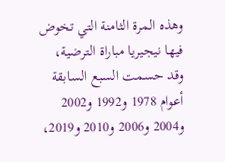وهذه المرة الثامنة التي تخوض فيها نيجيريا مباراة الترضية، وقد حسمت السبع السابقة أعوام 1978 و1992 و2002 و2004 و2006 و2010 و2019،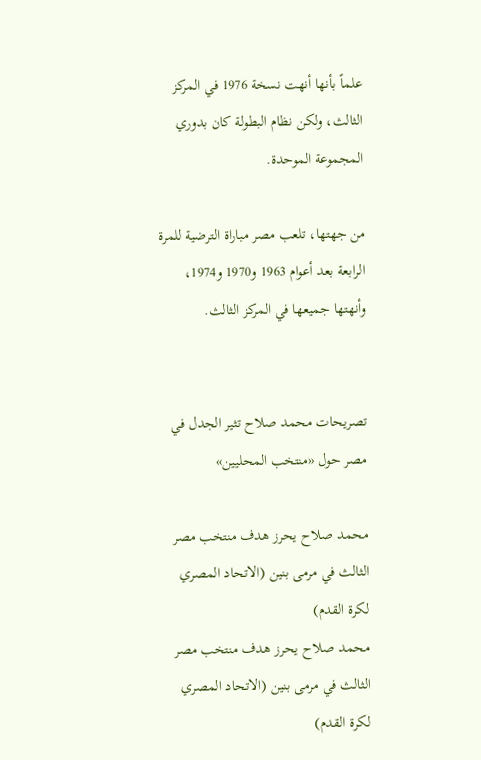علماً بأنها أنهت نسخة 1976 في المركز الثالث، ولكن نظام البطولة كان بدوري المجموعة الموحدة.

من جهتها، تلعب مصر مباراة الترضية للمرة الرابعة بعد أعوام 1963 و1970 و1974، وأنهتها جميعها في المركز الثالث.


تصريحات محمد صلاح تثير الجدل في مصر حول «منتخب المحليين»

محمد صلاح يحرز هدف منتخب مصر الثالث في مرمى بنين (الاتحاد المصري لكرة القدم)
محمد صلاح يحرز هدف منتخب مصر الثالث في مرمى بنين (الاتحاد المصري لكرة القدم)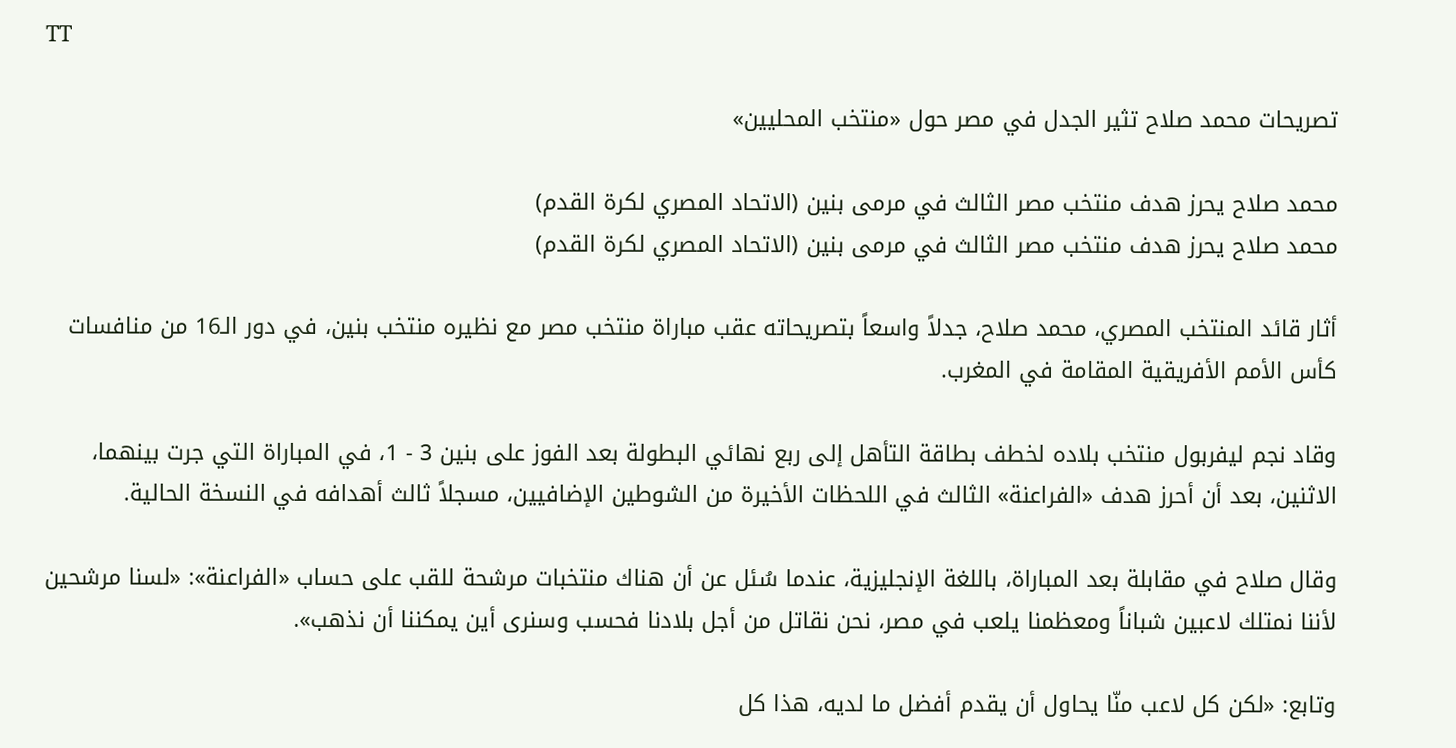TT

تصريحات محمد صلاح تثير الجدل في مصر حول «منتخب المحليين»

محمد صلاح يحرز هدف منتخب مصر الثالث في مرمى بنين (الاتحاد المصري لكرة القدم)
محمد صلاح يحرز هدف منتخب مصر الثالث في مرمى بنين (الاتحاد المصري لكرة القدم)

أثار قائد المنتخب المصري، محمد صلاح، جدلاً واسعاً بتصريحاته عقب مباراة منتخب مصر مع نظيره منتخب بنين، في دور الـ16 من منافسات كأس الأمم الأفريقية المقامة في المغرب.

وقاد نجم ليفربول منتخب بلاده لخطف بطاقة التأهل إلى ربع نهائي البطولة بعد الفوز على بنين 3 - 1، في المباراة التي جرت بينهما، الاثنين، بعد أن أحرز هدف «الفراعنة» الثالث في اللحظات الأخيرة من الشوطين الإضافيين، مسجلاً ثالث أهدافه في النسخة الحالية.

وقال صلاح في مقابلة بعد المباراة، باللغة الإنجليزية، عندما سُئل عن أن هناك منتخبات مرشحة للقب على حساب «الفراعنة»: «لسنا مرشحين لأننا نمتلك لاعبين شباناً ومعظمنا يلعب في مصر، نحن نقاتل من أجل بلادنا فحسب وسنرى أين يمكننا أن نذهب».

وتابع: «لكن كل لاعب منّا يحاول أن يقدم أفضل ما لديه، هذا كل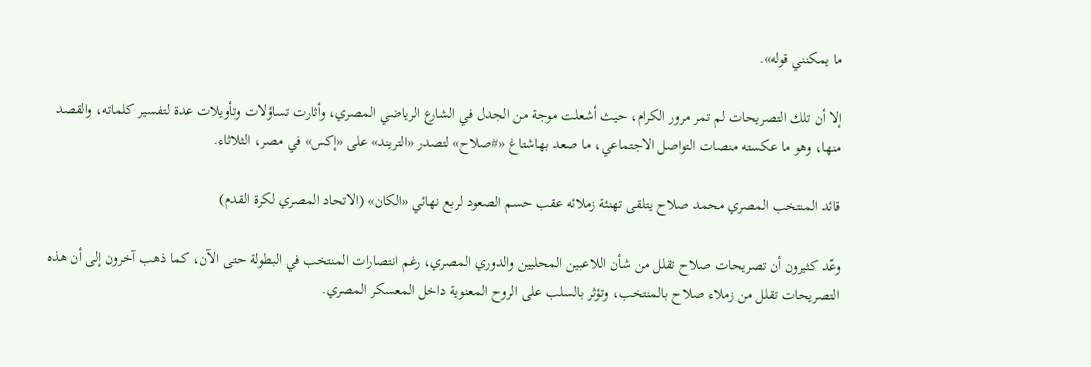ما يمكنني قوله».

إلا أن تلك التصريحات لم تمر مرور الكرام، حيث أشعلت موجة من الجدل في الشارع الرياضي المصري، وأثارت تساؤلات وتأويلات عدة لتفسير كلماته، والقصد منها، وهو ما عكسته منصات التواصل الاجتماعي، ما صعد بهاشتاغ «#صلاح» لتصدر «التريند» على «إكس» في مصر، الثلاثاء.

قائد المنتخب المصري محمد صلاح يتلقى تهنئة زملائه عقب حسم الصعود لربع نهائي «الكان» (الاتحاد المصري لكرة القدم)

وعّد كثيرون أن تصريحات صلاح تقلل من شأن اللاعبين المحليين والدوري المصري، رغم انتصارات المنتخب في البطولة حتى الآن، كما ذهب آخرون إلى أن هذه التصريحات تقلل من زملاء صلاح بالمنتخب، وتؤثر بالسلب على الروح المعنوية داخل المعسكر المصري.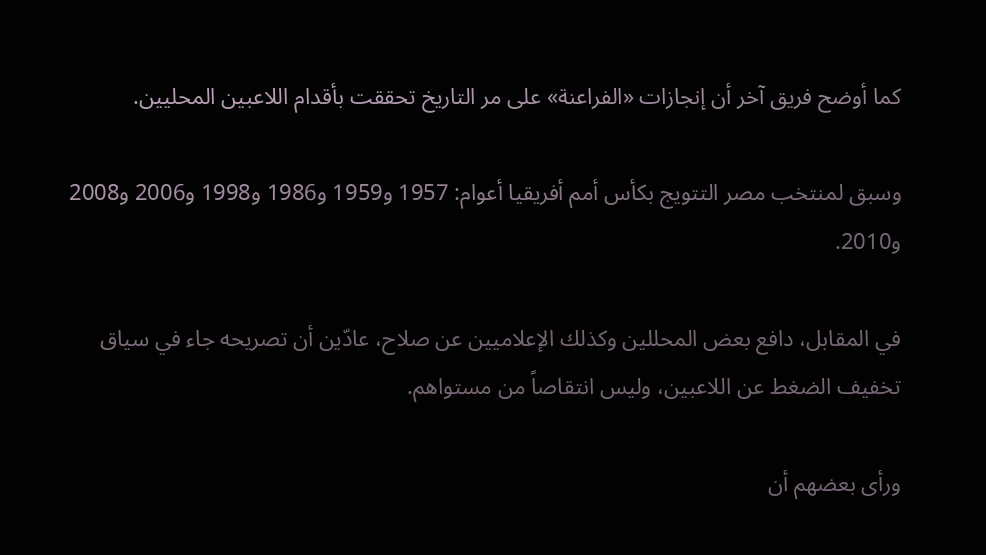كما أوضح فريق آخر أن إنجازات «الفراعنة» على مر التاريخ تحققت بأقدام اللاعبين المحليين.

وسبق لمنتخب مصر التتويج بكأس أمم أفريقيا أعوام: 1957 و1959 و1986 و1998 و2006 و2008 و2010.

في المقابل، دافع بعض المحللين وكذلك الإعلاميين عن صلاح، عادّين أن تصريحه جاء في سياق تخفيف الضغط عن اللاعبين، وليس انتقاصاً من مستواهم.

ورأى بعضهم أن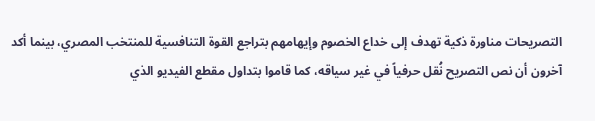التصريحات مناورة ذكية تهدف إلى خداع الخصوم وإيهامهم بتراجع القوة التنافسية للمنتخب المصري، بينما أكد آخرون أن نص التصريح نُقل حرفياً في غير سياقه، كما قاموا بتداول مقطع الفيديو الذي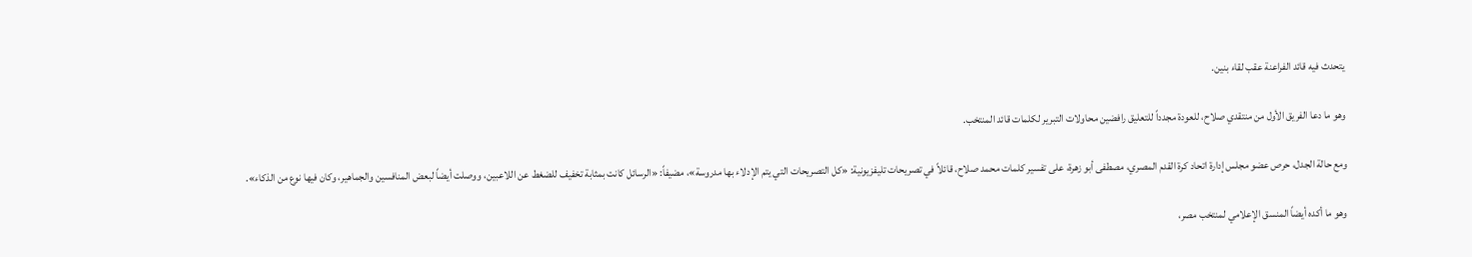يتحدث فيه قائد الفراعنة عقب لقاء بنين.

وهو ما دعا الفريق الأول من منتقدي صلاح، للعودة مجدداً للتعليق رافضين محاولات التبرير لكلمات قائد المنتخب.

ومع حالة الجدل، حرص عضو مجلس إدارة اتحاد كرة القدم المصري، مصطفى أبو زهرة، على تفسير كلمات محمد صلاح، قائلاً في تصريحات تليفزيونية: «كل التصريحات التي يتم الإدلاء بها مدروسة»، مضيفاً: «الرسائل كانت بمثابة تخفيف للضغط عن اللاعبين، ووصلت أيضاً لبعض المنافسين والجماهير، وكان فيها نوع من الذكاء».

وهو ما أكده أيضاً المنسق الإعلامي لمنتخب مصر،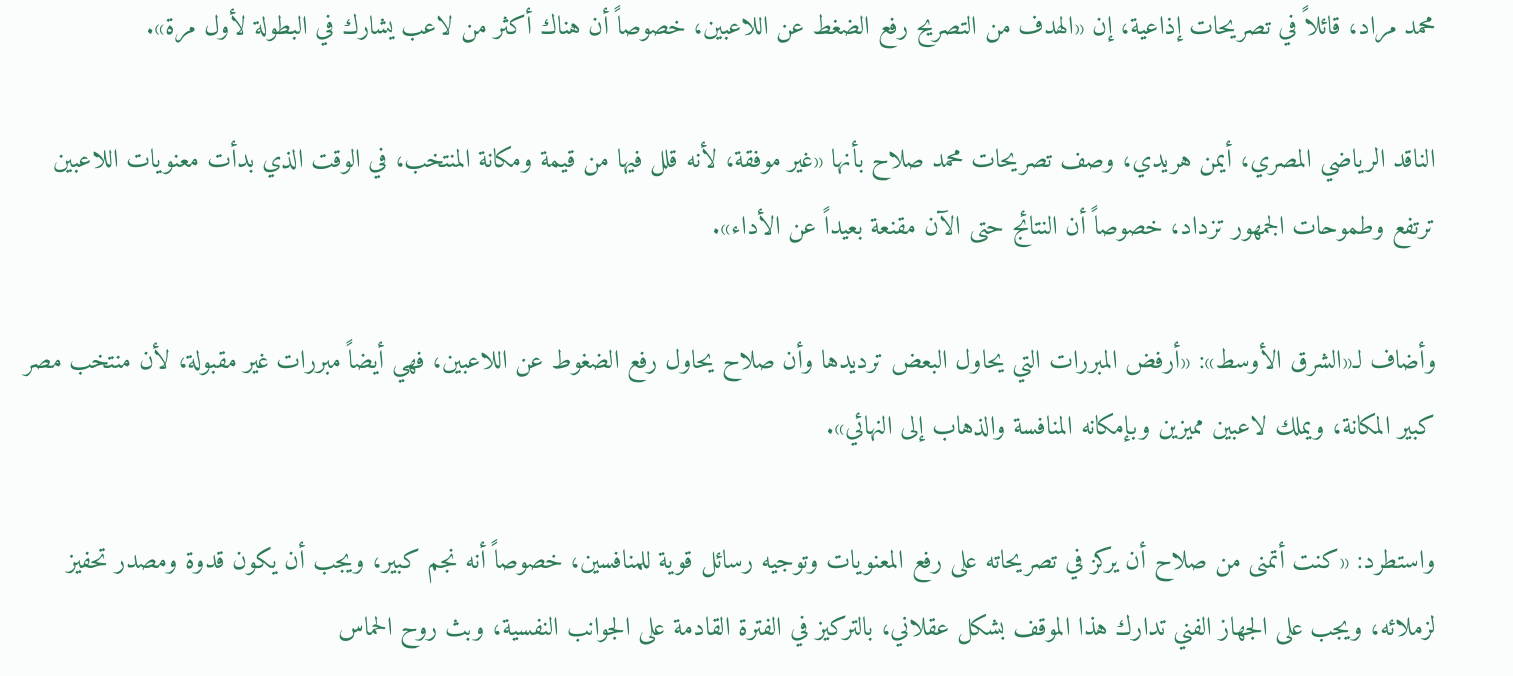محمد مراد، قائلاً في تصريحات إذاعية، إن «الهدف من التصريح رفع الضغط عن اللاعبين، خصوصاً أن هناك أكثر من لاعب يشارك في البطولة لأول مرة».

الناقد الرياضي المصري، أيمن هريدي، وصف تصريحات محمد صلاح بأنها «غير موفقة، لأنه قلل فيها من قيمة ومكانة المنتخب، في الوقت الذي بدأت معنويات اللاعبين ترتفع وطموحات الجمهور تزداد، خصوصاً أن النتائج حتى الآن مقنعة بعيداً عن الأداء».

وأضاف لـ«الشرق الأوسط»: «أرفض المبررات التي يحاول البعض ترديدها وأن صلاح يحاول رفع الضغوط عن اللاعبين، فهي أيضاً مبررات غير مقبولة، لأن منتخب مصر كبير المكانة، ويملك لاعبين مميزين وبإمكانه المنافسة والذهاب إلى النهائي».

واستطرد: «كنت أتمنى من صلاح أن يركز في تصريحاته على رفع المعنويات وتوجيه رسائل قوية للمنافسين، خصوصاً أنه نجم كبير، ويجب أن يكون قدوة ومصدر تحفيز لزملائه، ويجب على الجهاز الفني تدارك هذا الموقف بشكل عقلاني، بالتركيز في الفترة القادمة على الجوانب النفسية، وبث روح الحماس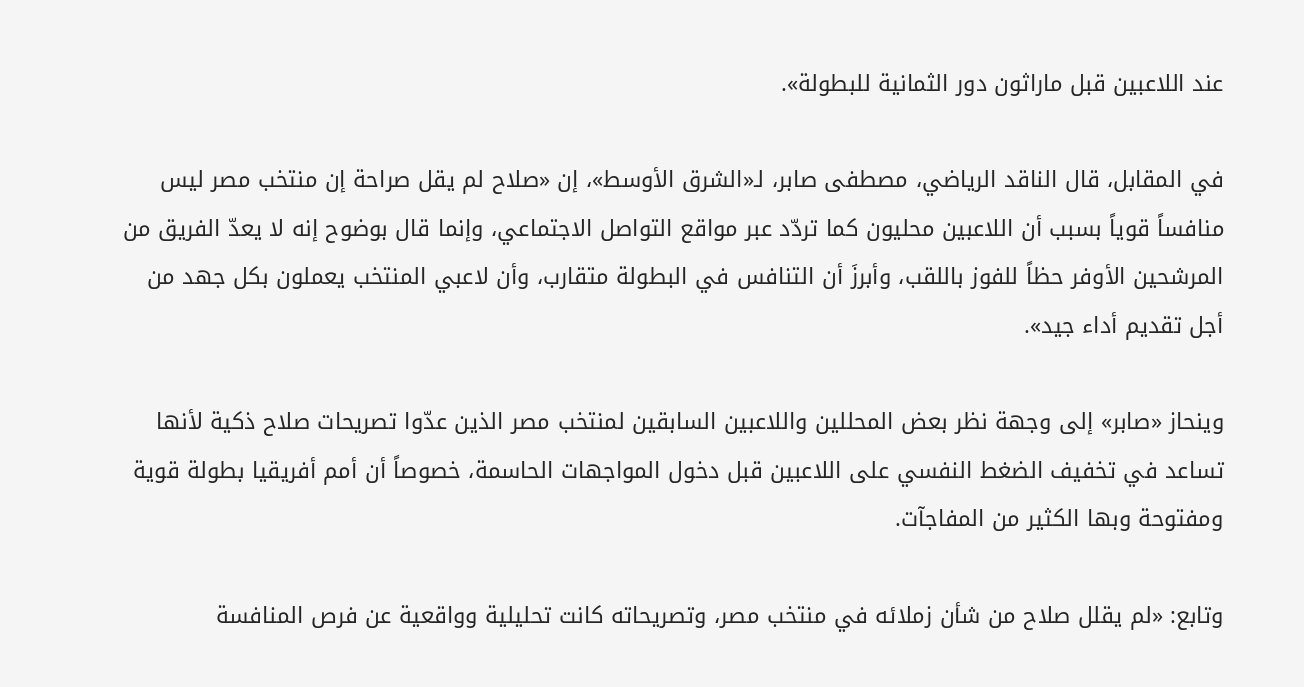عند اللاعبين قبل ماراثون دور الثمانية للبطولة».

في المقابل، قال الناقد الرياضي، مصطفى صابر، لـ«الشرق الأوسط»، إن «صلاح لم يقل صراحة إن منتخب مصر ليس منافساً قوياً بسبب أن اللاعبين محليون كما تردّد عبر مواقع التواصل الاجتماعي، وإنما قال بوضوح إنه لا يعدّ الفريق من المرشحين الأوفر حظاً للفوز باللقب، وأبرزَ أن التنافس في البطولة متقارب، وأن لاعبي المنتخب يعملون بكل جهد من أجل تقديم أداء جيد».

وينحاز «صابر» إلى وجهة نظر بعض المحللين واللاعبين السابقين لمنتخب مصر الذين عدّوا تصريحات صلاح ذكية لأنها تساعد في تخفيف الضغط النفسي على اللاعبين قبل دخول المواجهات الحاسمة، خصوصاً أن أمم أفريقيا بطولة قوية ومفتوحة وبها الكثير من المفاجآت.

وتابع: «لم يقلل صلاح من شأن زملائه في منتخب مصر، وتصريحاته كانت تحليلية وواقعية عن فرص المنافسة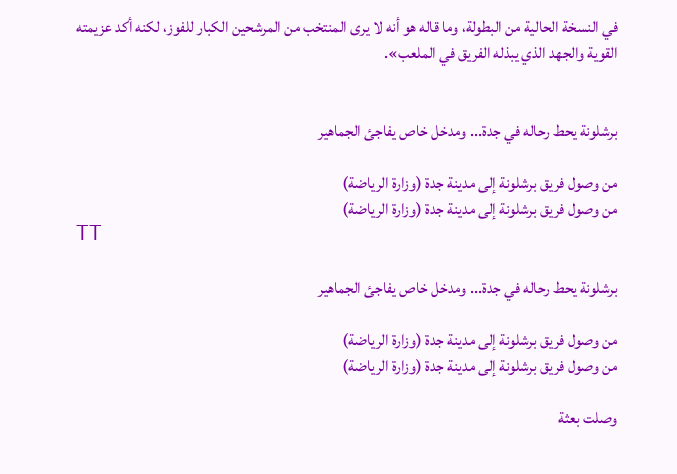في النسخة الحالية من البطولة، وما قاله هو أنه لا يرى المنتخب من المرشحين الكبار للفوز، لكنه أكد عزيمته القوية والجهد الذي يبذله الفريق في الملعب».


برشلونة يحط رحاله في جدة... ومدخل خاص يفاجئ الجماهير

من وصول فريق برشلونة إلى مدينة جدة (وزارة الرياضة)
من وصول فريق برشلونة إلى مدينة جدة (وزارة الرياضة)
TT

برشلونة يحط رحاله في جدة... ومدخل خاص يفاجئ الجماهير

من وصول فريق برشلونة إلى مدينة جدة (وزارة الرياضة)
من وصول فريق برشلونة إلى مدينة جدة (وزارة الرياضة)

وصلت بعثة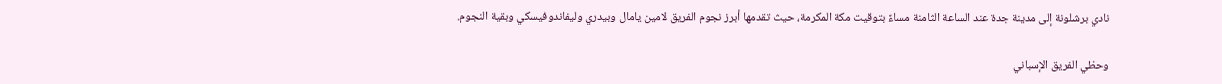نادي برشلونة إلى مدينة جدة عند الساعة الثامنة مساءً بتوقيت مكة المكرمة، حيث تقدمها أبرز نجوم الفريق لامين يامال وبيدري وليفاندوفيسكي وبقية النجوم.

وحظي الفريق الإسباني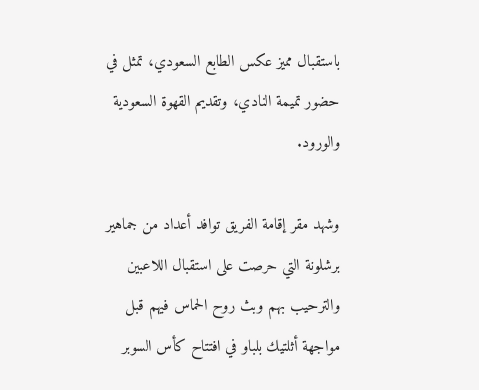باستقبال مميز عكس الطابع السعودي، تمثل في حضور تميمة النادي، وتقديم القهوة السعودية والورود.

وشهد مقر إقامة الفريق توافد أعداد من جماهير برشلونة التي حرصت على استقبال اللاعبين والترحيب بهم وبث روح الحماس فيهم قبل مواجهة أثلتيك بلباو في افتتاح كأس السوبر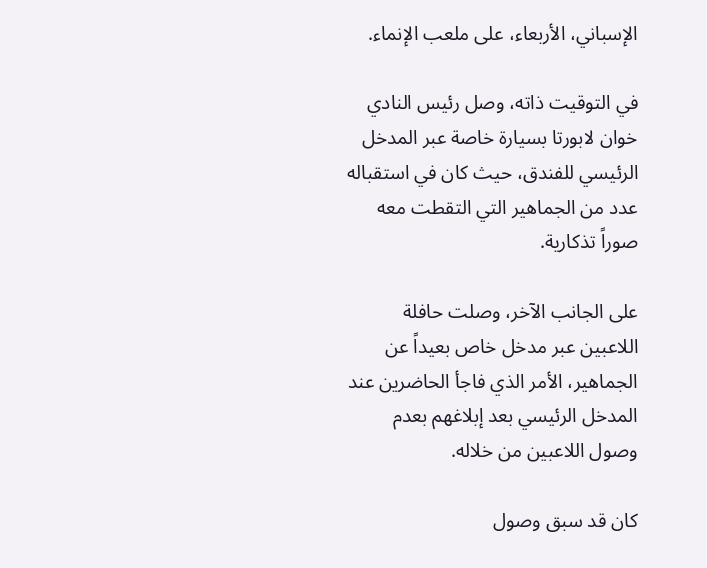الإسباني، الأربعاء، على ملعب الإنماء.

في التوقيت ذاته، وصل رئيس النادي خوان لابورتا بسيارة خاصة عبر المدخل الرئيسي للفندق، حيث كان في استقباله عدد من الجماهير التي التقطت معه صوراً تذكارية.

على الجانب الآخر، وصلت حافلة اللاعبين عبر مدخل خاص بعيداً عن الجماهير، الأمر الذي فاجأ الحاضرين عند المدخل الرئيسي بعد إبلاغهم بعدم وصول اللاعبين من خلاله.

كان قد سبق وصول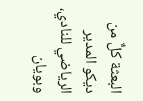البعثة كلٌّ من ديكو المدير الرياضي للنادي، وبويان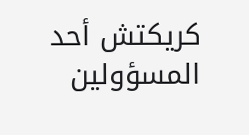كريكتش أحد المسؤولين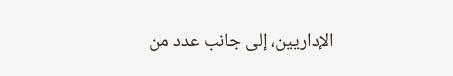الإداريين، إلى جانب عدد من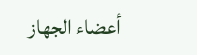أعضاء الجهاز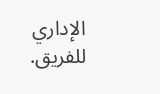الإداري للفريق.